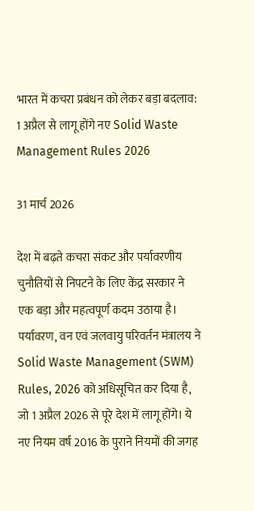भारत में कचरा प्रबंधन को लेकर बड़ा बदलाव: 1 अप्रैल से लागू होंगे नए Solid Waste Management Rules 2026

31 मार्च 2026

देश में बढ़ते कचरा संकट और पर्यावरणीय चुनौतियों से निपटने के लिए केंद्र सरकार ने एक बड़ा और महत्वपूर्ण कदम उठाया है। पर्यावरण, वन एवं जलवायु परिवर्तन मंत्रालय ने Solid Waste Management (SWM) Rules, 2026 को अधिसूचित कर दिया है, जो 1 अप्रैल 2026 से पूरे देश में लागू होंगे। ये नए नियम वर्ष 2016 के पुराने नियमों की जगह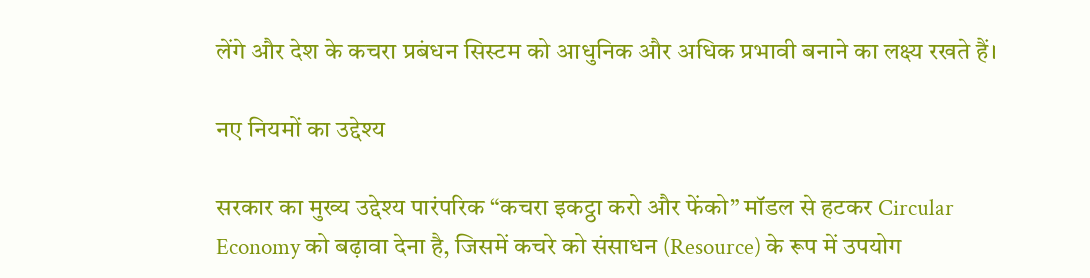लेंगे और देश के कचरा प्रबंधन सिस्टम को आधुनिक और अधिक प्रभावी बनाने का लक्ष्य रखते हैं।

नए नियमों का उद्देश्य

सरकार का मुख्य उद्देश्य पारंपरिक “कचरा इकट्ठा करो और फेंको” मॉडल से हटकर Circular Economy को बढ़ावा देना है, जिसमें कचरे को संसाधन (Resource) के रूप में उपयोग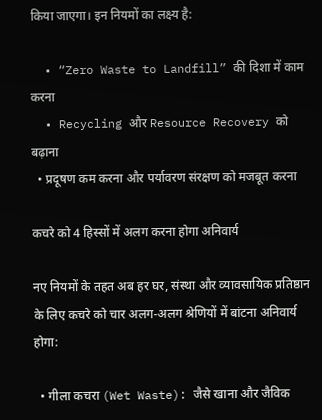किया जाएगा। इन नियमों का लक्ष्य है:

  • “Zero Waste to Landfill” की दिशा में काम करना
  • Recycling और Resource Recovery को बढ़ाना
  • प्रदूषण कम करना और पर्यावरण संरक्षण को मजबूत करना

कचरे को 4 हिस्सों में अलग करना होगा अनिवार्य

नए नियमों के तहत अब हर घर, संस्था और व्यावसायिक प्रतिष्ठान के लिए कचरे को चार अलग-अलग श्रेणियों में बांटना अनिवार्य होगा:

  • गीला कचरा (Wet Waste): जैसे खाना और जैविक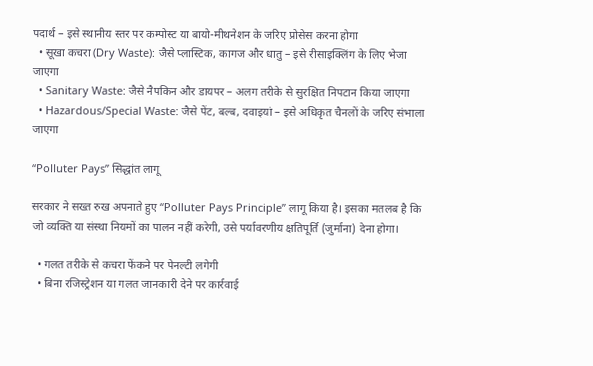पदार्थ – इसे स्थानीय स्तर पर कम्पोस्ट या बायो-मीथनेशन के जरिए प्रोसेस करना होगा
  • सूखा कचरा (Dry Waste): जैसे प्लास्टिक, कागज और धातु – इसे रीसाइक्लिंग के लिए भेजा जाएगा
  • Sanitary Waste: जैसे नैपकिन और डायपर – अलग तरीके से सुरक्षित निपटान किया जाएगा
  • Hazardous/Special Waste: जैसे पेंट, बल्ब, दवाइयां – इसे अधिकृत चैनलों के जरिए संभाला जाएगा

“Polluter Pays” सिद्धांत लागू

सरकार ने सख्त रुख अपनाते हुए “Polluter Pays Principle” लागू किया है। इसका मतलब है कि जो व्यक्ति या संस्था नियमों का पालन नहीं करेगी, उसे पर्यावरणीय क्षतिपूर्ति (जुर्माना) देना होगा।

  • गलत तरीके से कचरा फेंकने पर पेनल्टी लगेगी
  • बिना रजिस्ट्रेशन या गलत जानकारी देने पर कार्रवाई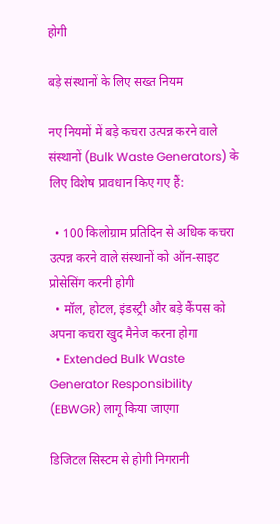होगी

बड़े संस्थानों के लिए सख्त नियम

नए नियमों में बड़े कचरा उत्पन्न करने वाले संस्थानों (Bulk Waste Generators) के लिए विशेष प्रावधान किए गए हैं:

  • 100 किलोग्राम प्रतिदिन से अधिक कचरा उत्पन्न करने वाले संस्थानों को ऑन-साइट प्रोसेसिंग करनी होगी
  • मॉल, होटल, इंडस्ट्री और बड़े कैंपस को अपना कचरा खुद मैनेज करना होगा
  • Extended Bulk Waste Generator Responsibility (EBWGR) लागू किया जाएगा

डिजिटल सिस्टम से होगी निगरानी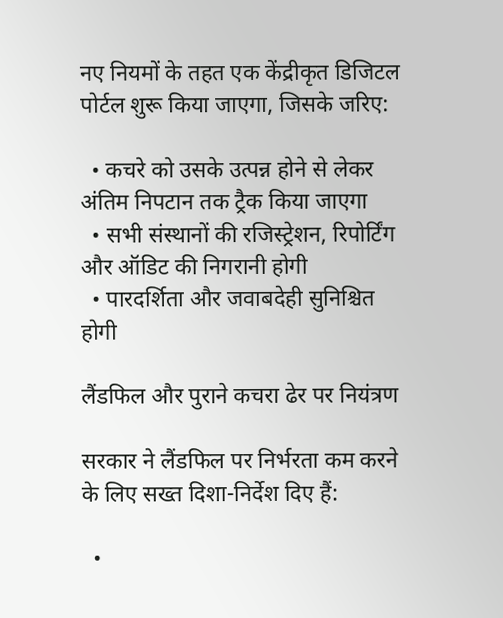नए नियमों के तहत एक केंद्रीकृत डिजिटल पोर्टल शुरू किया जाएगा, जिसके जरिए:

  • कचरे को उसके उत्पन्न होने से लेकर अंतिम निपटान तक ट्रैक किया जाएगा
  • सभी संस्थानों की रजिस्ट्रेशन, रिपोर्टिंग और ऑडिट की निगरानी होगी
  • पारदर्शिता और जवाबदेही सुनिश्चित होगी

लैंडफिल और पुराने कचरा ढेर पर नियंत्रण

सरकार ने लैंडफिल पर निर्भरता कम करने के लिए सख्त दिशा-निर्देश दिए हैं:

  •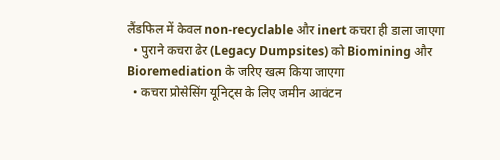लैंडफिल में केवल non-recyclable और inert कचरा ही डाला जाएगा
  • पुराने कचरा ढेर (Legacy Dumpsites) को Biomining और Bioremediation के जरिए खत्म किया जाएगा
  • कचरा प्रोसेसिंग यूनिट्स के लिए जमीन आवंटन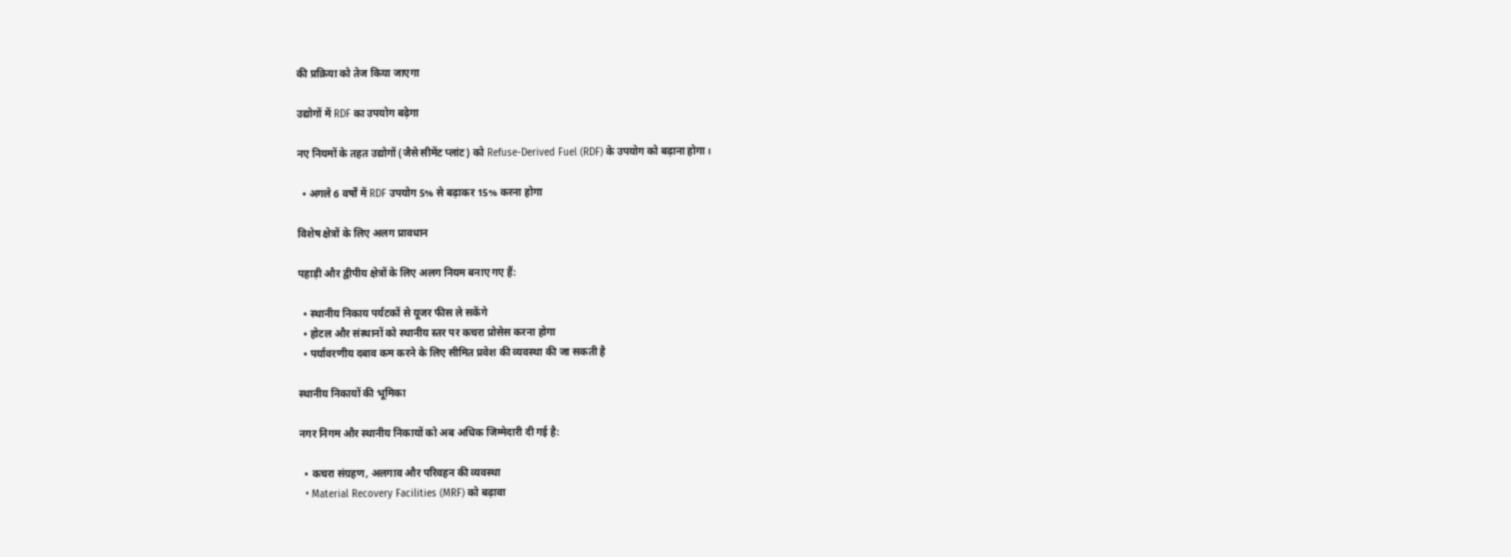की प्रक्रिया को तेज किया जाएगा

उद्योगों में RDF का उपयोग बढ़ेगा

नए नियमों के तहत उद्योगों (जैसे सीमेंट प्लांट) को Refuse-Derived Fuel (RDF) के उपयोग को बढ़ाना होगा।

  • अगले 6 वर्षों में RDF उपयोग 5% से बढ़ाकर 15% करना होगा

विशेष क्षेत्रों के लिए अलग प्रावधान

पहाड़ी और द्वीपीय क्षेत्रों के लिए अलग नियम बनाए गए हैं:

  • स्थानीय निकाय पर्यटकों से यूजर फीस ले सकेंगे
  • होटल और संस्थानों को स्थानीय स्तर पर कचरा प्रोसेस करना होगा
  • पर्यावरणीय दबाव कम करने के लिए सीमित प्रवेश की व्यवस्था की जा सकती है

स्थानीय निकायों की भूमिका

नगर निगम और स्थानीय निकायों को अब अधिक जिम्मेदारी दी गई है:

  • कचरा संग्रहण, अलगाव और परिवहन की व्यवस्था
  • Material Recovery Facilities (MRF) को बढ़ावा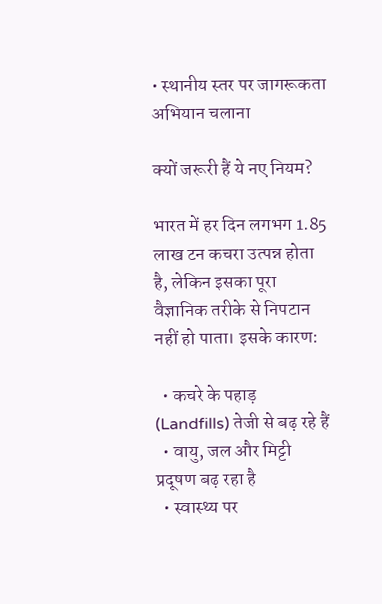• स्थानीय स्तर पर जागरूकता अभियान चलाना

क्यों जरूरी हैं ये नए नियम?

भारत में हर दिन लगभग 1.85 लाख टन कचरा उत्पन्न होता है, लेकिन इसका पूरा वैज्ञानिक तरीके से निपटान नहीं हो पाता। इसके कारण:

  • कचरे के पहाड़ (Landfills) तेजी से बढ़ रहे हैं
  • वायु, जल और मिट्टी प्रदूषण बढ़ रहा है
  • स्वास्थ्य पर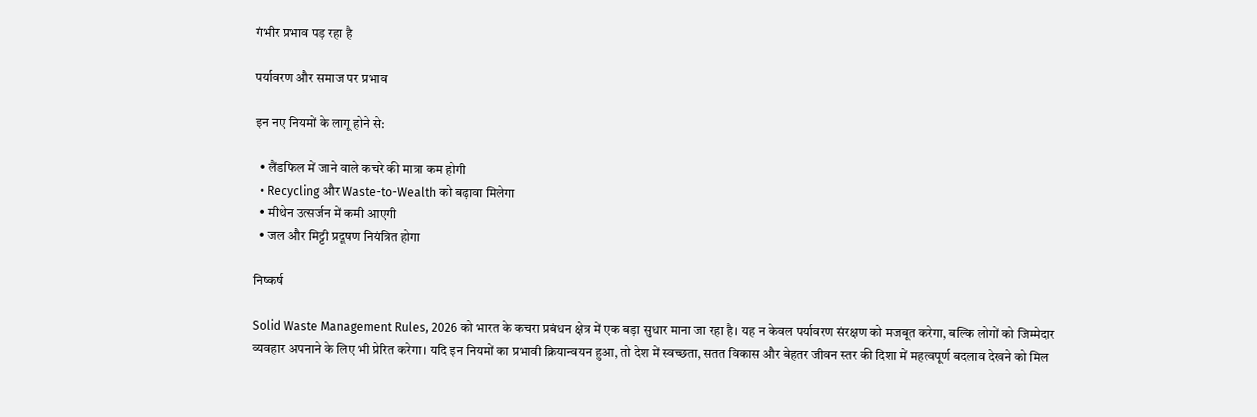गंभीर प्रभाव पड़ रहा है

पर्यावरण और समाज पर प्रभाव

इन नए नियमों के लागू होने से:

  • लैंडफिल में जाने वाले कचरे की मात्रा कम होगी
  • Recycling और Waste-to-Wealth को बढ़ावा मिलेगा
  • मीथेन उत्सर्जन में कमी आएगी
  • जल और मिट्टी प्रदूषण नियंत्रित होगा

निष्कर्ष

Solid Waste Management Rules, 2026 को भारत के कचरा प्रबंधन क्षेत्र में एक बड़ा सुधार माना जा रहा है। यह न केवल पर्यावरण संरक्षण को मजबूत करेगा, बल्कि लोगों को जिम्मेदार व्यवहार अपनाने के लिए भी प्रेरित करेगा। यदि इन नियमों का प्रभावी क्रियान्वयन हुआ, तो देश में स्वच्छता, सतत विकास और बेहतर जीवन स्तर की दिशा में महत्वपूर्ण बदलाव देखने को मिल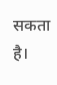सकता है।